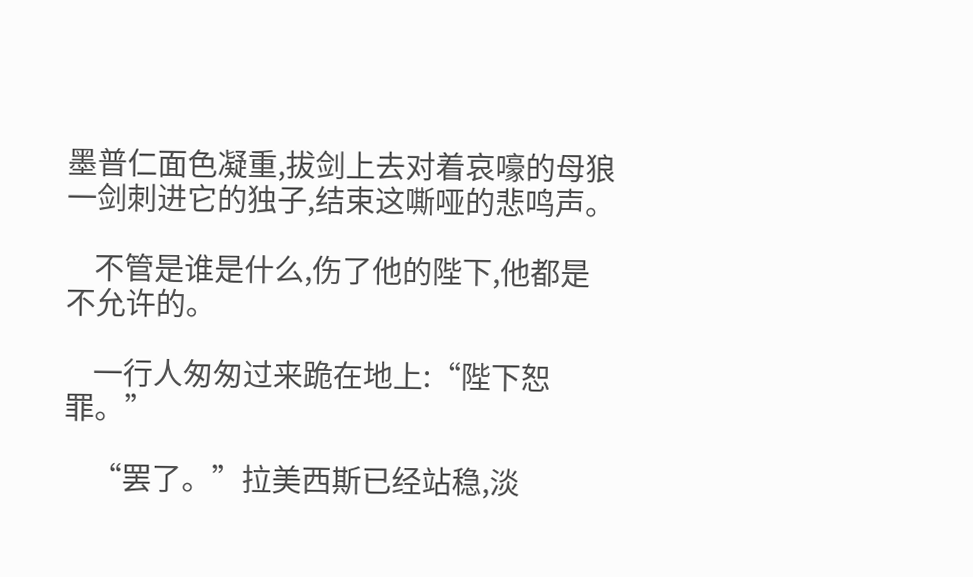墨普仁面色凝重,拔剑上去对着哀嚎的母狼一剑刺进它的独子,结束这嘶哑的悲鸣声。

    不管是谁是什么,伤了他的陛下,他都是不允许的。

    一行人匆匆过来跪在地上:“陛下恕罪。”

    “罢了。”拉美西斯已经站稳,淡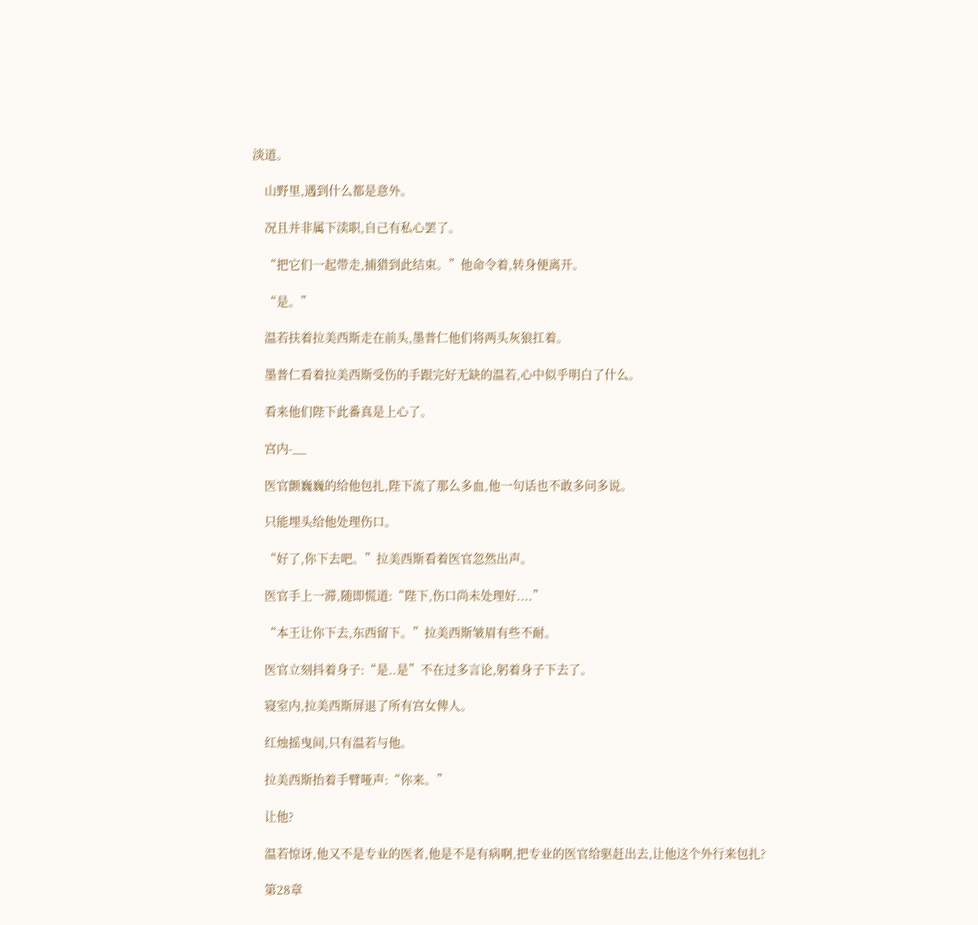淡道。

    山野里,遇到什么都是意外。

    况且并非属下渎职,自己有私心罢了。

    “把它们一起带走,捕猎到此结束。”他命令着,转身便离开。

    “是。”

    温若扶着拉美西斯走在前头,墨普仁他们将两头灰狼扛着。

    墨普仁看着拉美西斯受伤的手跟完好无缺的温若,心中似乎明白了什么。

    看来他们陛下此番真是上心了。

    宫内-__

    医官颤巍巍的给他包扎,陛下流了那么多血,他一句话也不敢多问多说。

    只能埋头给他处理伤口。

    “好了,你下去吧。”拉美西斯看着医官忽然出声。

    医官手上一滞,随即慌道:“陛下,伤口尚未处理好....”

    “本王让你下去,东西留下。”拉美西斯皱眉有些不耐。

    医官立刻抖着身子:“是..是”不在过多言论,躬着身子下去了。

    寝室内,拉美西斯屏退了所有宫女俾人。

    红烛摇曳间,只有温若与他。

    拉美西斯抬着手臂哑声:“你来。”

    让他?

    温若惊讶,他又不是专业的医者,他是不是有病啊,把专业的医官给驱赶出去,让他这个外行来包扎?

    第28章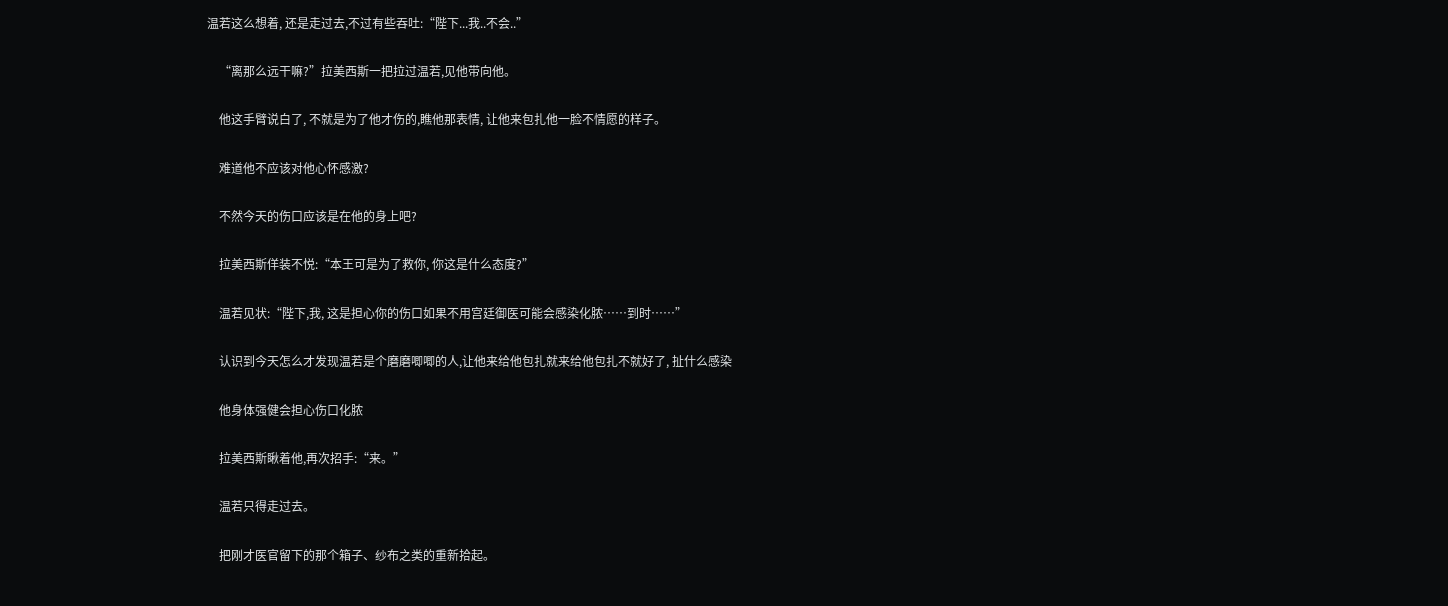温若这么想着, 还是走过去,不过有些吞吐:“陛下...我..不会..”

    “离那么远干嘛?”拉美西斯一把拉过温若,见他带向他。

    他这手臂说白了, 不就是为了他才伤的,瞧他那表情, 让他来包扎他一脸不情愿的样子。

    难道他不应该对他心怀感激?

    不然今天的伤口应该是在他的身上吧?

    拉美西斯佯装不悦:“本王可是为了救你, 你这是什么态度?”

    温若见状:“陛下,我, 这是担心你的伤口如果不用宫廷御医可能会感染化脓……到时……”

    认识到今天怎么才发现温若是个磨磨唧唧的人,让他来给他包扎就来给他包扎不就好了, 扯什么感染

    他身体强健会担心伤口化脓

    拉美西斯瞅着他,再次招手:“来。”

    温若只得走过去。

    把刚才医官留下的那个箱子、纱布之类的重新拾起。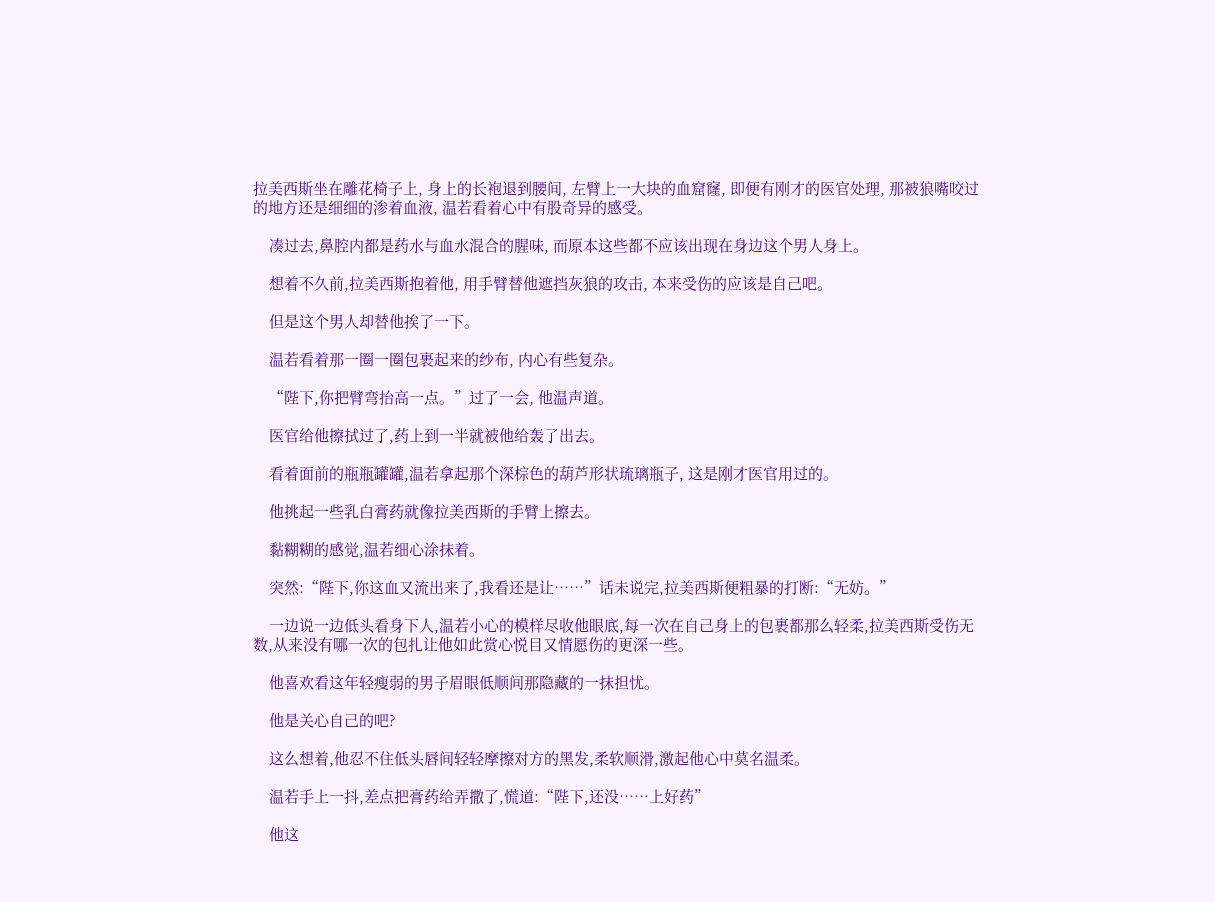拉美西斯坐在雕花椅子上, 身上的长袍退到腰间, 左臂上一大块的血窟窿, 即便有刚才的医官处理, 那被狼嘴咬过的地方还是细细的渗着血液, 温若看着心中有股奇异的感受。

    凑过去,鼻腔内都是药水与血水混合的腥味, 而原本这些都不应该出现在身边这个男人身上。

    想着不久前,拉美西斯抱着他, 用手臂替他遮挡灰狼的攻击, 本来受伤的应该是自己吧。

    但是这个男人却替他挨了一下。

    温若看着那一圈一圈包裹起来的纱布, 内心有些复杂。

    “陛下,你把臂弯抬高一点。”过了一会, 他温声道。

    医官给他擦拭过了,药上到一半就被他给轰了出去。

    看着面前的瓶瓶罐罐,温若拿起那个深棕色的葫芦形状琉璃瓶子, 这是刚才医官用过的。

    他挑起一些乳白膏药就像拉美西斯的手臂上擦去。

    黏糊糊的感觉,温若细心涂抹着。

    突然:“陛下,你这血又流出来了,我看还是让……”话未说完,拉美西斯便粗暴的打断:“无妨。”

    一边说一边低头看身下人,温若小心的模样尽收他眼底,每一次在自己身上的包裹都那么轻柔,拉美西斯受伤无数,从来没有哪一次的包扎让他如此赏心悦目又情愿伤的更深一些。

    他喜欢看这年轻瘦弱的男子眉眼低顺间那隐藏的一抹担忧。

    他是关心自己的吧?

    这么想着,他忍不住低头唇间轻轻摩擦对方的黑发,柔软顺滑,激起他心中莫名温柔。

    温若手上一抖,差点把膏药给弄撒了,慌道:“陛下,还没……上好药”

    他这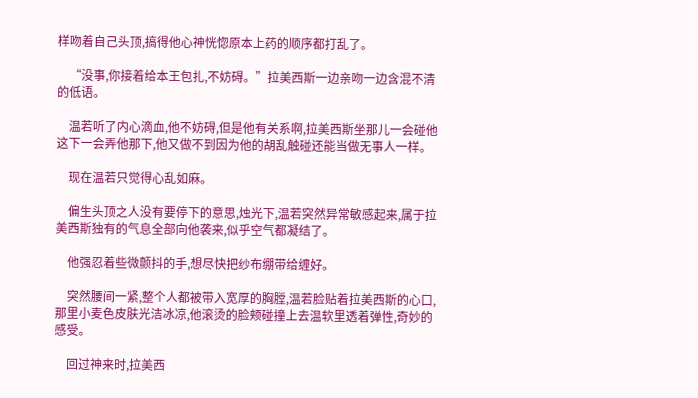样吻着自己头顶,搞得他心神恍惚原本上药的顺序都打乱了。

    “没事,你接着给本王包扎,不妨碍。”拉美西斯一边亲吻一边含混不清的低语。

    温若听了内心滴血,他不妨碍,但是他有关系啊,拉美西斯坐那儿一会碰他这下一会弄他那下,他又做不到因为他的胡乱触碰还能当做无事人一样。

    现在温若只觉得心乱如麻。

    偏生头顶之人没有要停下的意思,烛光下,温若突然异常敏感起来,属于拉美西斯独有的气息全部向他袭来,似乎空气都凝结了。

    他强忍着些微颤抖的手,想尽快把纱布绷带给缠好。

    突然腰间一紧,整个人都被带入宽厚的胸膛,温若脸贴着拉美西斯的心口,那里小麦色皮肤光洁冰凉,他滚烫的脸颊碰撞上去温软里透着弹性,奇妙的感受。

    回过神来时,拉美西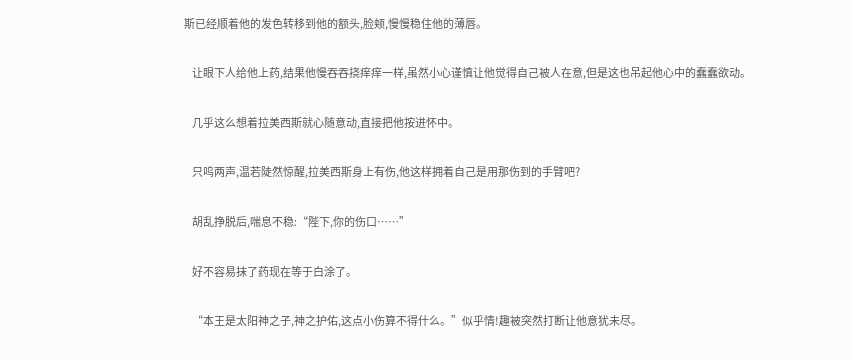斯已经顺着他的发色转移到他的额头,脸颊,慢慢稳住他的薄唇。

    让眼下人给他上药,结果他慢吞吞挠痒痒一样,虽然小心谨慎让他觉得自己被人在意,但是这也吊起他心中的蠢蠢欲动。

    几乎这么想着拉美西斯就心随意动,直接把他按进怀中。

    只呜两声,温若陡然惊醒,拉美西斯身上有伤,他这样拥着自己是用那伤到的手臂吧?

    胡乱挣脱后,喘息不稳:“陛下,你的伤口……”

    好不容易抹了药现在等于白涂了。

    “本王是太阳神之子,神之护佑,这点小伤算不得什么。”似乎情!趣被突然打断让他意犹未尽。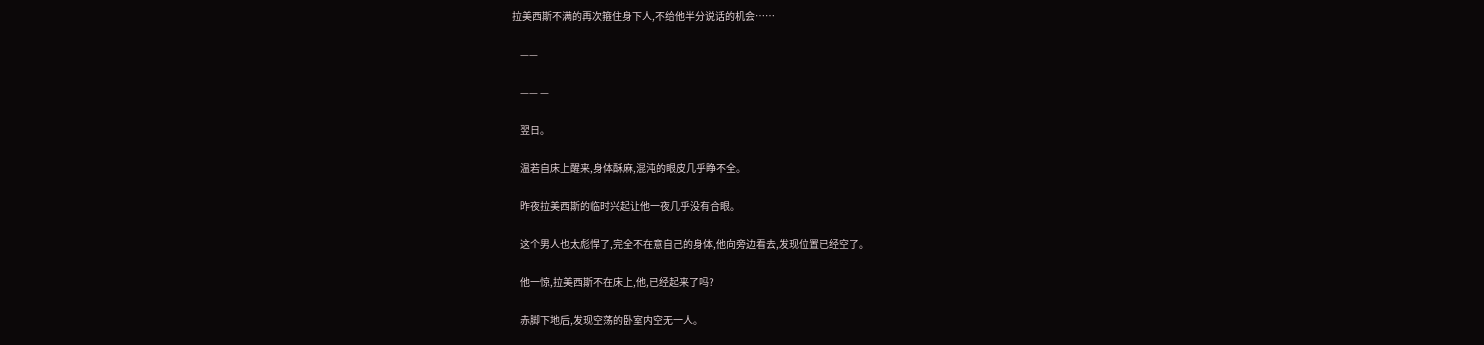拉美西斯不满的再次箍住身下人,不给他半分说话的机会……

    ——

    —— —

    翌日。

    温若自床上醒来,身体酥麻,混沌的眼皮几乎睁不全。

    昨夜拉美西斯的临时兴起让他一夜几乎没有合眼。

    这个男人也太彪悍了,完全不在意自己的身体,他向旁边看去,发现位置已经空了。

    他一惊,拉美西斯不在床上,他,已经起来了吗?

    赤脚下地后,发现空荡的卧室内空无一人。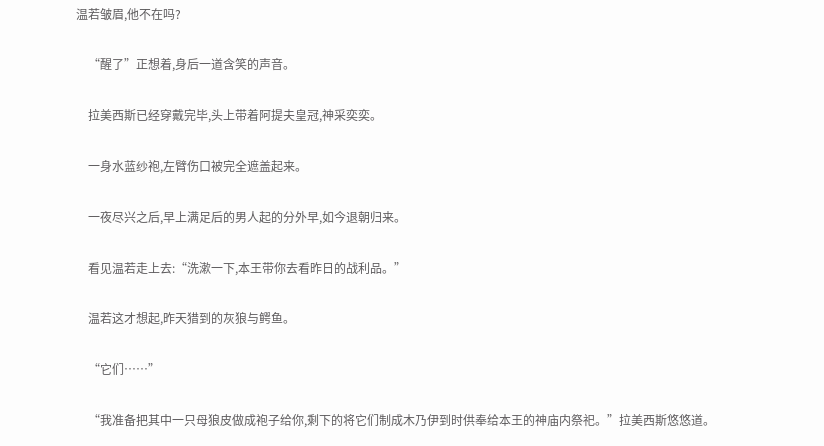温若皱眉,他不在吗?

    “醒了”正想着,身后一道含笑的声音。

    拉美西斯已经穿戴完毕,头上带着阿提夫皇冠,神采奕奕。

    一身水蓝纱袍,左臂伤口被完全遮盖起来。

    一夜尽兴之后,早上满足后的男人起的分外早,如今退朝归来。

    看见温若走上去:“洗漱一下,本王带你去看昨日的战利品。”

    温若这才想起,昨天猎到的灰狼与鳄鱼。

    “它们……”

    “我准备把其中一只母狼皮做成袍子给你,剩下的将它们制成木乃伊到时供奉给本王的神庙内祭祀。”拉美西斯悠悠道。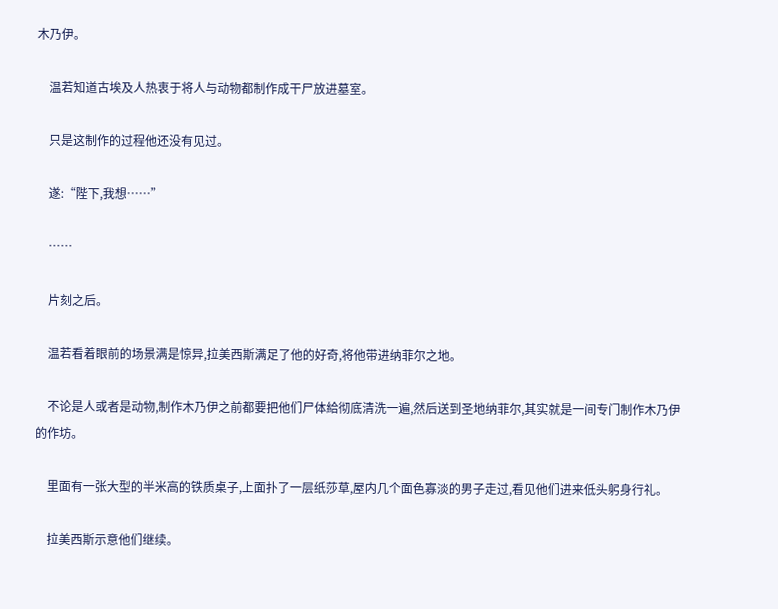木乃伊。

    温若知道古埃及人热衷于将人与动物都制作成干尸放进墓室。

    只是这制作的过程他还没有见过。

    遂:“陛下,我想……”

    ……

    片刻之后。

    温若看着眼前的场景满是惊异,拉美西斯满足了他的好奇,将他带进纳菲尔之地。

    不论是人或者是动物,制作木乃伊之前都要把他们尸体給彻底清洗一遍,然后送到圣地纳菲尔,其实就是一间专门制作木乃伊的作坊。

    里面有一张大型的半米高的铁质桌子,上面扑了一层纸莎草,屋内几个面色寡淡的男子走过,看见他们进来低头躬身行礼。

    拉美西斯示意他们继续。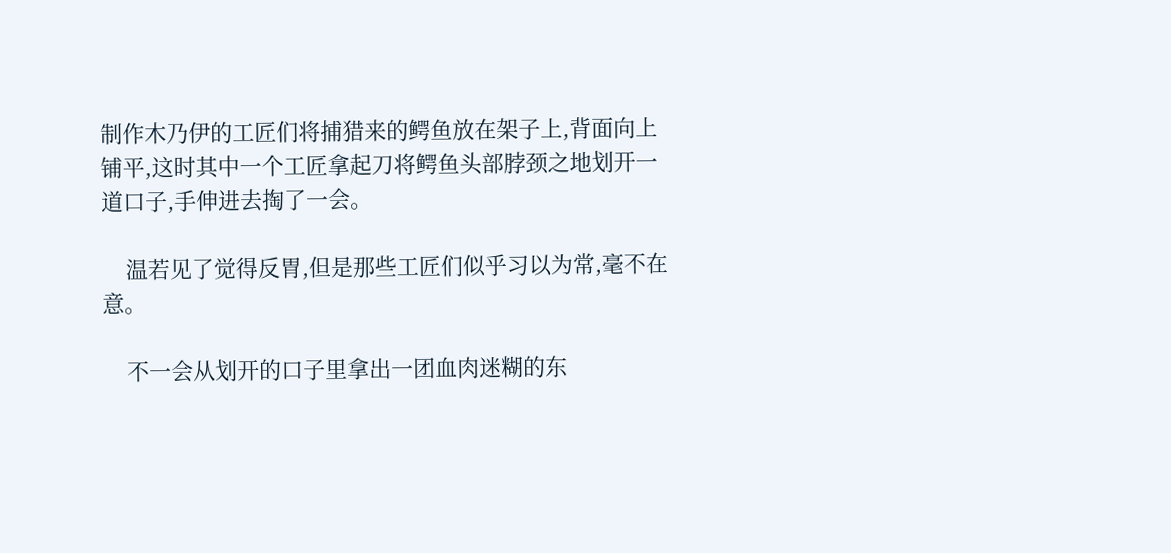制作木乃伊的工匠们将捕猎来的鳄鱼放在架子上,背面向上铺平,这时其中一个工匠拿起刀将鳄鱼头部脖颈之地划开一道口子,手伸进去掏了一会。

    温若见了觉得反胃,但是那些工匠们似乎习以为常,毫不在意。

    不一会从划开的口子里拿出一团血肉迷糊的东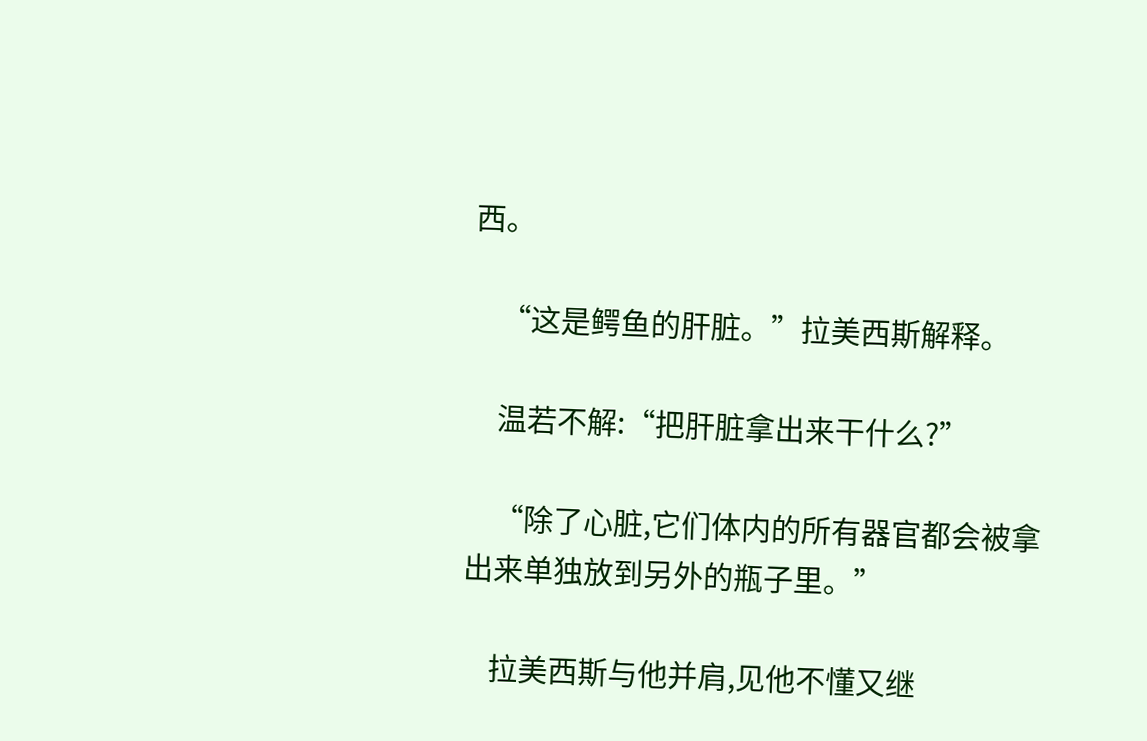西。

    “这是鳄鱼的肝脏。”拉美西斯解释。

    温若不解:“把肝脏拿出来干什么?”

    “除了心脏,它们体内的所有器官都会被拿出来单独放到另外的瓶子里。”

    拉美西斯与他并肩,见他不懂又继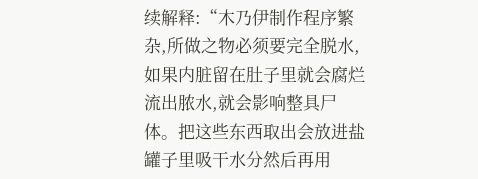续解释:“木乃伊制作程序繁杂,所做之物必须要完全脱水,如果内脏留在肚子里就会腐烂流出脓水,就会影响整具尸体。把这些东西取出会放进盐罐子里吸干水分然后再用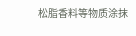松脂香料等物质涂抹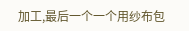加工,最后一个一个用纱布包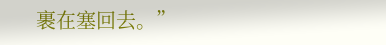裹在塞回去。”